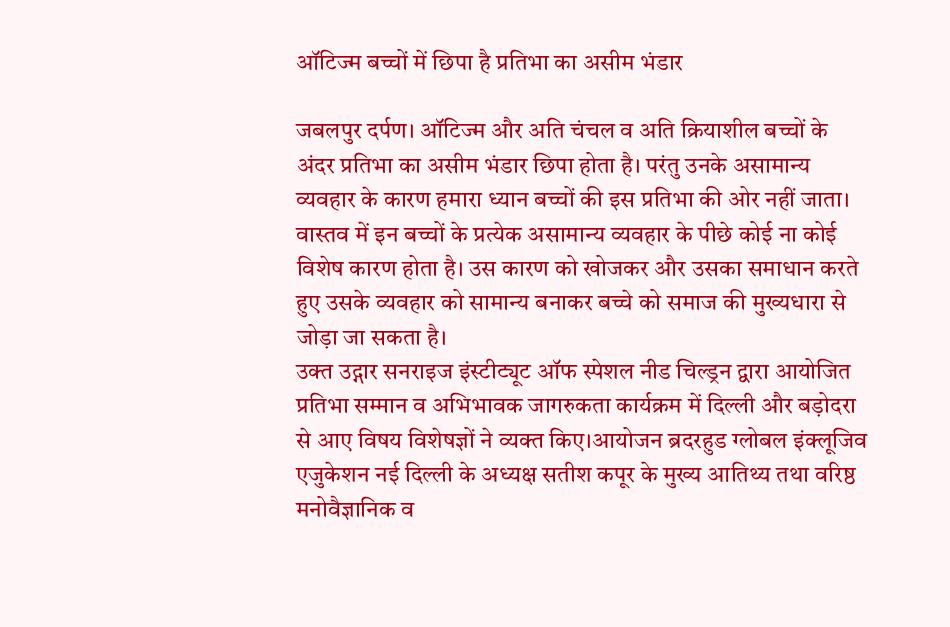ऑटिज्म बच्चों में छिपा है प्रतिभा का असीम भंडार

जबलपुर दर्पण। ऑटिज्म और अति चंचल व अति क्रियाशील बच्चों के अंदर प्रतिभा का असीम भंडार छिपा होता है। परंतु उनके असामान्य व्यवहार के कारण हमारा ध्यान बच्चों की इस प्रतिभा की ओर नहीं जाता। वास्तव में इन बच्चों के प्रत्येक असामान्य व्यवहार के पीछे कोई ना कोई विशेष कारण होता है। उस कारण को खोजकर और उसका समाधान करते हुए उसके व्यवहार को सामान्य बनाकर बच्चे को समाज की मुख्यधारा से जोड़ा जा सकता है।
उक्त उद्गार सनराइज इंस्टीट्यूट ऑफ स्पेशल नीड चिल्ड्रन द्वारा आयोजित प्रतिभा सम्मान व अभिभावक जागरुकता कार्यक्रम में दिल्ली और बड़ोदरा से आए विषय विशेषज्ञों ने व्यक्त किए।आयोजन ब्रदरहुड ग्लोबल इंक्लूजिव एजुकेशन नई दिल्ली के अध्यक्ष सतीश कपूर के मुख्य आतिथ्य तथा वरिष्ठ मनोवैज्ञानिक व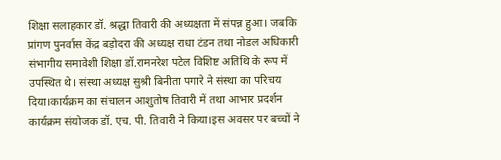शिक्षा सलाहकार डॉ. श्रद्धा तिवारी की अध्यक्षता में संपन्न हुआ। जबकि प्रांगण पुनर्वास केंद्र बड़ोदरा की अध्यक्ष राधा टंडन तथा नोडल अधिकारी संभागीय समावेशी शिक्षा डॉ.रामनरेश पटेल विशिष्ट अतिथि के रूप में उपस्थित थे। संस्था अध्यक्ष सुश्री बिनीता पगारे ने संस्था का परिचय दिया।कार्यक्रम का संचालन आशुतोष तिवारी में तथा आभार प्रदर्शन कार्यक्रम संयोजक डॉ. एच. पी. तिवारी ने किया।इस अवसर पर बच्चों ने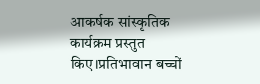आकर्षक सांस्कृतिक कार्यक्रम प्रस्तुत किए।प्रतिभावान बच्चों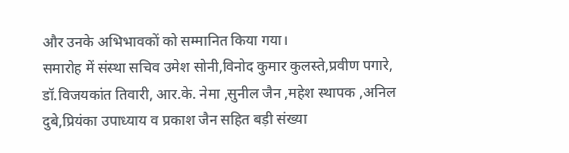और उनके अभिभावकों को सम्मानित किया गया।
समारोह में संस्था सचिव उमेश सोनी,विनोद कुमार कुलस्ते,प्रवीण पगारे, डॉ.विजयकांत तिवारी, आर.के. नेमा ,सुनील जैन ,महेश स्थापक ,अनिल दुबे,प्रियंका उपाध्याय व प्रकाश जैन सहित बड़ी संख्या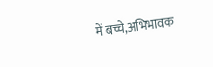में बच्चे,अभिभावक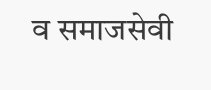व समाजसेवी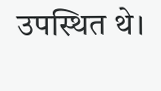उपस्थित थे।